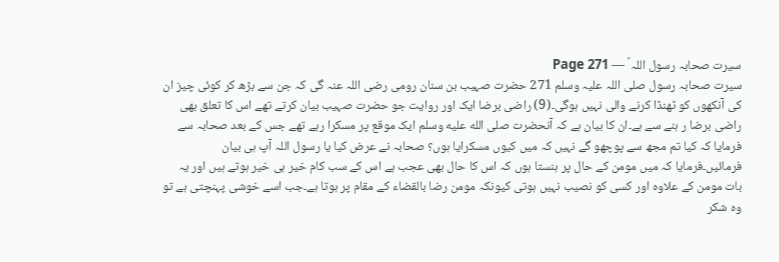سیرت صحابہ رسول اللہ ؐ — Page 271
سیرت صحابہ رسول صلی اللہ علیہ وسلم 271 حضرت صہیب بن سنان رومی رضی اللہ عنہ گی کہ جن سے بڑھ کر کوئی چیز ان کی آنکھوں کو ٹھنڈا کرنے والی نہیں ہوگی۔(9) راضی برضا ایک اور روایت جو حضرت صہیب بیان کرتے تھے اس کا تعلق بھی راضی برضا ر ہنے سے ہے۔ان کا بیان ہے کہ آنحضرت صلى الله عليه وسلم ایک موقع پر مسکرا رہے تھے جس کے بعد صحابہ سے فرمایا کہ کیا تم مجھ سے پوچھو گے نہیں کہ میں کیوں مسکرایا ہوں؟ صحابہ نے عرض کیا یا رسول اللہ آپ ہی بیان فرمائیں۔فرمایا کہ میں مومن کے حال پر ہنستا ہوں کہ اس کا حال بھی عجب ہے اس کے سب کام خیر ہی خیر ہوتے ہیں اور یہ بات مومن کے علاوہ اور کسی کو نصیب نہیں ہوتی کیونکہ مومن رضا بالقضاء کے مقام پر ہوتا ہے۔جب اسے خوشی پہنچتی ہے تو وہ شکر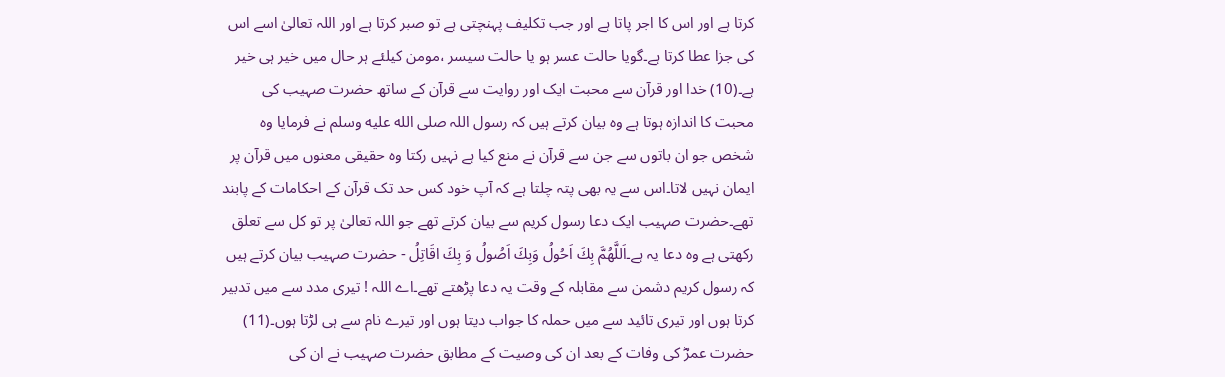کرتا ہے اور اس کا اجر پاتا ہے اور جب تکلیف پہنچتی ہے تو صبر کرتا ہے اور اللہ تعالیٰ اسے اس کی جزا عطا کرتا ہے۔گویا حالت عسر ہو یا حالت سیسر ،مومن کیلئے ہر حال میں خیر ہی خیر ہے۔(10) خدا اور قرآن سے محبت ایک اور روایت سے قرآن کے ساتھ حضرت صہیب کی محبت کا اندازہ ہوتا ہے وہ بیان کرتے ہیں کہ رسول اللہ صلى الله عليه وسلم نے فرمایا وہ شخص جو ان باتوں سے جن سے قرآن نے منع کیا ہے نہیں رکتا وہ حقیقی معنوں میں قرآن پر ایمان نہیں لاتا۔اس سے یہ بھی پتہ چلتا ہے کہ آپ خود کس حد تک قرآن کے احکامات کے پابند تھے۔حضرت صہیب ایک دعا رسول کریم سے بیان کرتے تھے جو اللہ تعالیٰ پر تو کل سے تعلق رکھتی ہے وہ دعا یہ ہے۔اَللَّهُمَّ بِكَ اَحُولُ وَبِكَ اَصُولُ وَ بِكَ اقَاتِلُ - حضرت صہیب بیان کرتے ہیں کہ رسول کریم دشمن سے مقابلہ کے وقت یہ دعا پڑھتے تھے۔اے اللہ ! تیری مدد سے میں تدبیر کرتا ہوں اور تیری تائید سے میں حملہ کا جواب دیتا ہوں اور تیرے نام سے ہی لڑتا ہوں۔(11) حضرت عمرؓ کی وفات کے بعد ان کی وصیت کے مطابق حضرت صہیب نے ان کی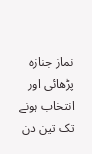نماز جنازہ پڑھائی اور انتخاب ہونے تک تین دن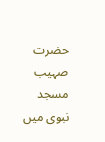حضرت صہیب مسجد نبوی میں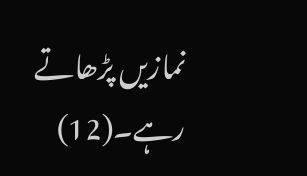نمازیں پڑھاتے رہے۔(12)